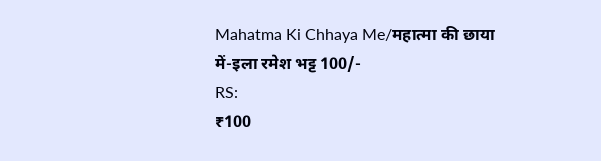Mahatma Ki Chhaya Me/महात्मा की छाया में-इला रमेश भट्ट 100/-
RS:
₹100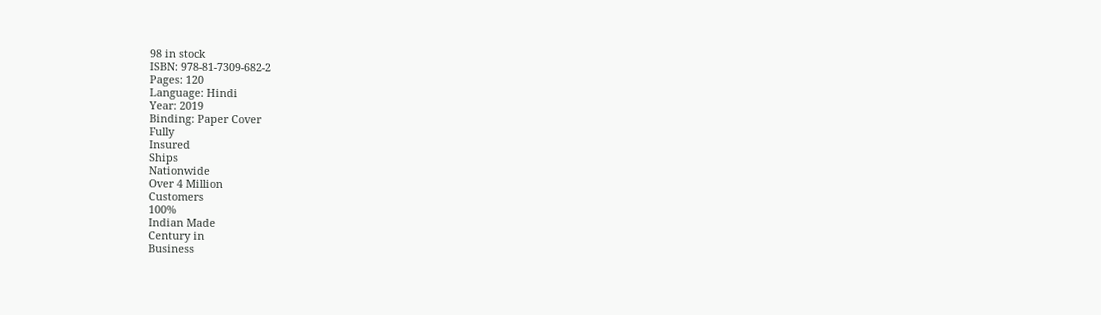98 in stock
ISBN: 978-81-7309-682-2
Pages: 120
Language: Hindi
Year: 2019
Binding: Paper Cover
Fully
Insured
Ships
Nationwide
Over 4 Million
Customers
100%
Indian Made
Century in
Business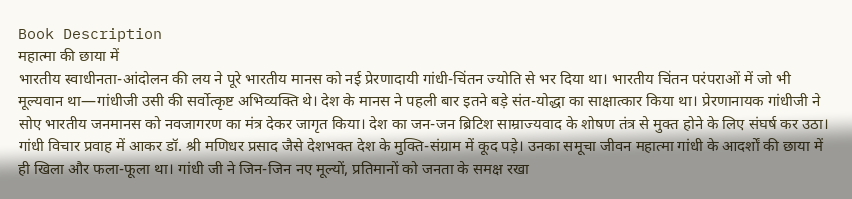Book Description
महात्मा की छाया में
भारतीय स्वाधीनता-आंदोलन की लय ने पूरे भारतीय मानस को नई प्रेरणादायी गांधी-चिंतन ज्योति से भर दिया था। भारतीय चिंतन परंपराओं में जो भी मूल्यवान था—गांधीजी उसी की सर्वोत्कृष्ट अभिव्यक्ति थे। देश के मानस ने पहली बार इतने बड़े संत-योद्धा का साक्षात्कार किया था। प्रेरणानायक गांधीजी ने सोए भारतीय जनमानस को नवजागरण का मंत्र देकर जागृत किया। देश का जन-जन ब्रिटिश साम्राज्यवाद के शोषण तंत्र से मुक्त होने के लिए संघर्ष कर उठा। गांधी विचार प्रवाह में आकर डॉ. श्री मणिधर प्रसाद जैसे देशभक्त देश के मुक्ति-संग्राम में कूद पड़े। उनका समूचा जीवन महात्मा गांधी के आदर्शों की छाया में ही खिला और फला-फूला था। गांधी जी ने जिन-जिन नए मूल्यों, प्रतिमानों को जनता के समक्ष रखा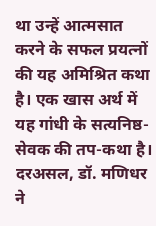था उन्हें आत्मसात करने के सफल प्रयत्नों की यह अमिश्रित कथा है। एक खास अर्थ में यह गांधी के सत्यनिष्ठ-सेवक की तप-कथा है।
दरअसल, डॉ. मणिधर ने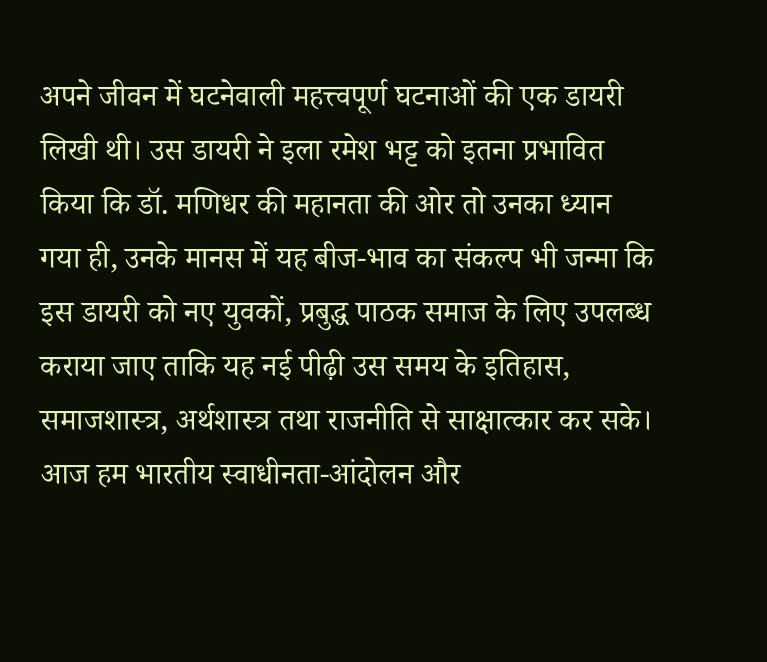अपने जीवन में घटनेवाली महत्त्वपूर्ण घटनाओं की एक डायरी लिखी थी। उस डायरी ने इला रमेश भट्ट को इतना प्रभावित किया कि डॉ. मणिधर की महानता की ओर तो उनका ध्यान गया ही, उनके मानस में यह बीज-भाव का संकल्प भी जन्मा कि इस डायरी को नए युवकों, प्रबुद्ध पाठक समाज के लिए उपलब्ध कराया जाए ताकि यह नई पीढ़ी उस समय के इतिहास, समाजशास्त्र, अर्थशास्त्र तथा राजनीति से साक्षात्कार कर सके। आज हम भारतीय स्वाधीनता-आंदोलन और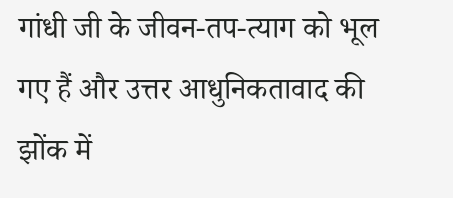गांधी जी के जीवन-तप-त्याग को भूल गए हैं और उत्तर आधुनिकतावाद की झोंक में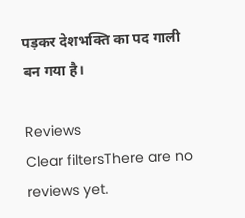पड़कर देशभक्ति का पद गाली बन गया है।

Reviews
Clear filtersThere are no reviews yet.